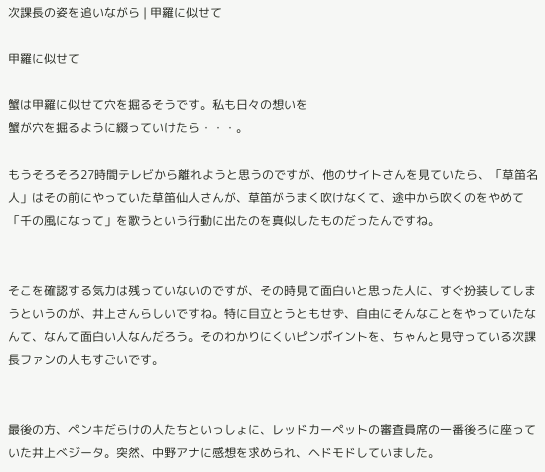次課長の姿を追いながら | 甲羅に似せて

甲羅に似せて

蟹は甲羅に似せて穴を掘るそうです。私も日々の想いを
蟹が穴を掘るように綴っていけたら・・・。

もうそろそろ27時間テレビから離れようと思うのですが、他のサイトさんを見ていたら、「草笛名人」はその前にやっていた草笛仙人さんが、草笛がうまく吹けなくて、途中から吹くのをやめて「千の風になって」を歌うという行動に出たのを真似したものだったんですね。


そこを確認する気力は残っていないのですが、その時見て面白いと思った人に、すぐ扮装してしまうというのが、井上さんらしいですね。特に目立とうともせず、自由にそんなことをやっていたなんて、なんて面白い人なんだろう。そのわかりにくいピンポイントを、ちゃんと見守っている次課長ファンの人もすごいです。


最後の方、ペンキだらけの人たちといっしょに、レッドカーペットの審査員席の一番後ろに座っていた井上べジータ。突然、中野アナに感想を求められ、ヘドモドしていました。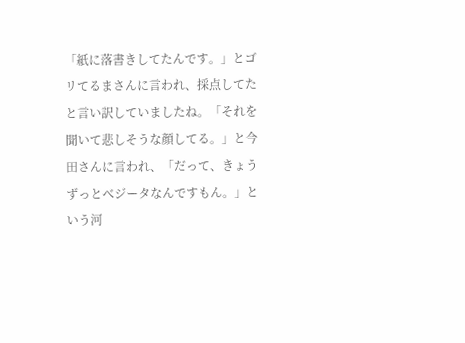「紙に落書きしてたんです。」とゴリてるまさんに言われ、採点してたと言い訳していましたね。「それを聞いて悲しそうな顔してる。」と今田さんに言われ、「だって、きょうずっとべジータなんですもん。」という河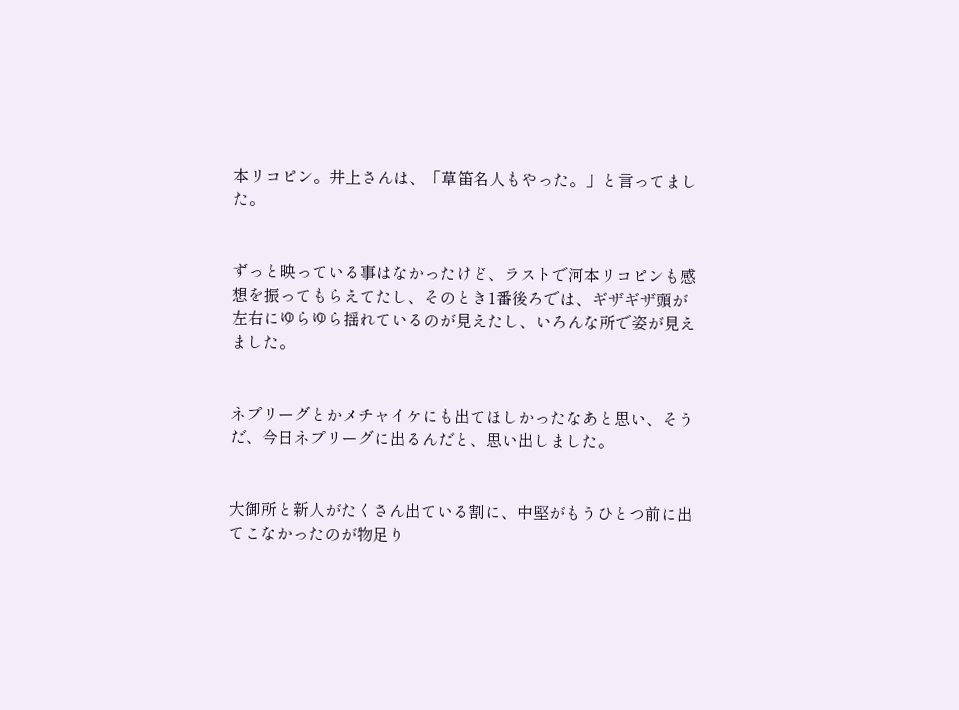本リコピン。井上さんは、「草笛名人もやった。」と言ってました。


ずっと映っている事はなかったけど、ラストで河本リコピンも感想を振ってもらえてたし、そのとき1番後ろでは、ギザギザ頭が左右にゆらゆら揺れているのが見えたし、いろんな所で姿が見えました。


ネプリーグとかメチャイケにも出てほしかったなあと思い、そうだ、今日ネプリーグに出るんだと、思い出しました。


大御所と新人がたくさん出ている割に、中堅がもうひとつ前に出てこなかったのが物足り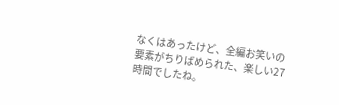なくはあったけど、全編お笑いの要素がちりばめられた、楽しい27時間でしたね。